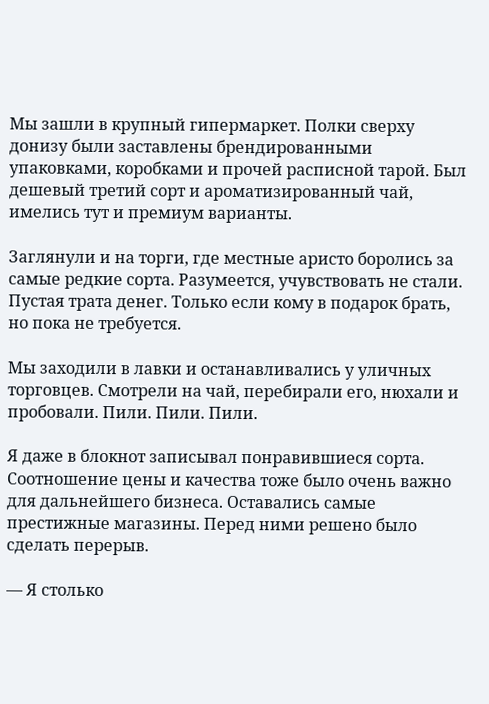Мы зашли в крупный гипермаркет. Полки сверху донизу были заставлены брендированными упаковками, коробками и прочей расписной тарой. Был дешевый третий сорт и ароматизированный чай, имелись тут и премиум варианты.

Заглянули и на торги, где местные аристо боролись за самые редкие сорта. Разумеется, учувствовать не стали. Пустая трата денег. Только если кому в подарок брать, но пока не требуется.

Мы заходили в лавки и останавливались у уличных торговцев. Смотрели на чай, перебирали его, нюхали и пробовали. Пили. Пили. Пили.

Я даже в блокнот записывал понравившиеся сорта. Соотношение цены и качества тоже было очень важно для дальнейшего бизнеса. Оставались самые престижные магазины. Перед ними решено было сделать перерыв.

— Я столько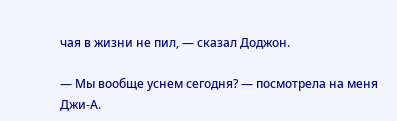чая в жизни не пил, — сказал Доджон.

— Мы вообще уснем сегодня? — посмотрела на меня Джи-А.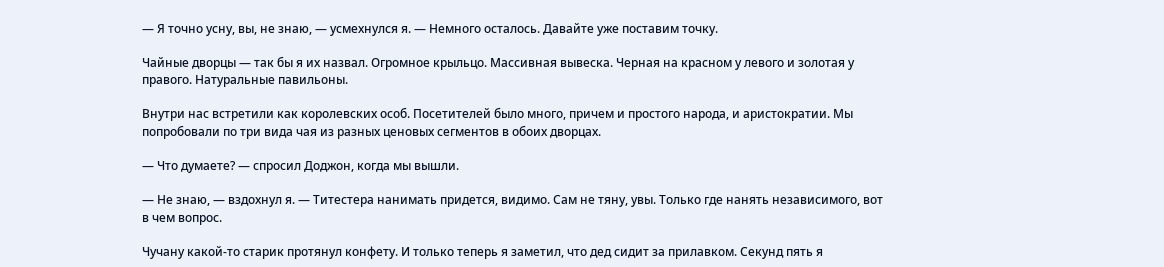— Я точно усну, вы, не знаю, — усмехнулся я. — Немного осталось. Давайте уже поставим точку.

Чайные дворцы — так бы я их назвал. Огромное крыльцо. Массивная вывеска. Черная на красном у левого и золотая у правого. Натуральные павильоны.

Внутри нас встретили как королевских особ. Посетителей было много, причем и простого народа, и аристократии. Мы попробовали по три вида чая из разных ценовых сегментов в обоих дворцах.

— Что думаете? — спросил Доджон, когда мы вышли.

— Не знаю, — вздохнул я. — Титестера нанимать придется, видимо. Сам не тяну, увы. Только где нанять независимого, вот в чем вопрос.

Чучану какой-то старик протянул конфету. И только теперь я заметил, что дед сидит за прилавком. Секунд пять я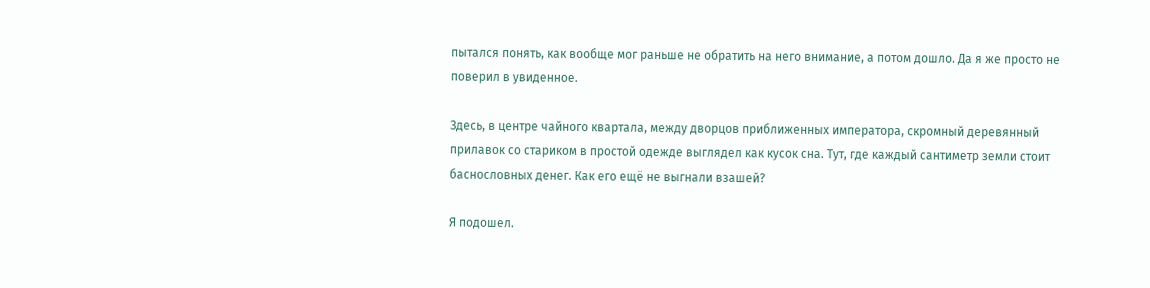пытался понять, как вообще мог раньше не обратить на него внимание, а потом дошло. Да я же просто не поверил в увиденное.

Здесь, в центре чайного квартала, между дворцов приближенных императора, скромный деревянный прилавок со стариком в простой одежде выглядел как кусок сна. Тут, где каждый сантиметр земли стоит баснословных денег. Как его ещё не выгнали взашей?

Я подошел.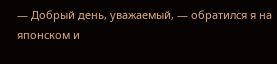— Добрый день, уважаемый, — обратился я на японском и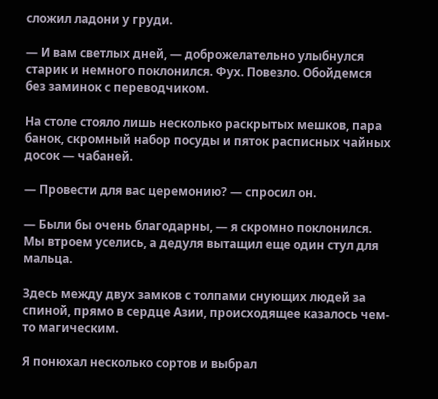сложил ладони у груди.

— И вам светлых дней, — доброжелательно улыбнулся старик и немного поклонился. Фух. Повезло. Обойдемся без заминок с переводчиком.

На столе стояло лишь несколько раскрытых мешков, пара банок, скромный набор посуды и пяток расписных чайных досок — чабаней.

— Провести для вас церемонию? — спросил он.

— Были бы очень благодарны, — я скромно поклонился. Мы втроем уселись, а дедуля вытащил еще один стул для мальца.

Здесь между двух замков с толпами снующих людей за спиной, прямо в сердце Азии, происходящее казалось чем-то магическим.

Я понюхал несколько сортов и выбрал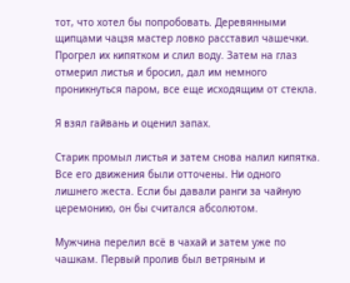тот, что хотел бы попробовать. Деревянными щипцами чацзя мастер ловко расставил чашечки. Прогрел их кипятком и слил воду. Затем на глаз отмерил листья и бросил, дал им немного проникнуться паром, все еще исходящим от стекла.

Я взял гайвань и оценил запах.

Старик промыл листья и затем снова налил кипятка. Все его движения были отточены. Ни одного лишнего жеста. Если бы давали ранги за чайную церемонию, он бы считался абсолютом.

Мужчина перелил всё в чахай и затем уже по чашкам. Первый пролив был ветряным и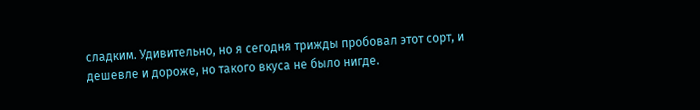сладким. Удивительно, но я сегодня трижды пробовал этот сорт, и дешевле и дороже, но такого вкуса не было нигде.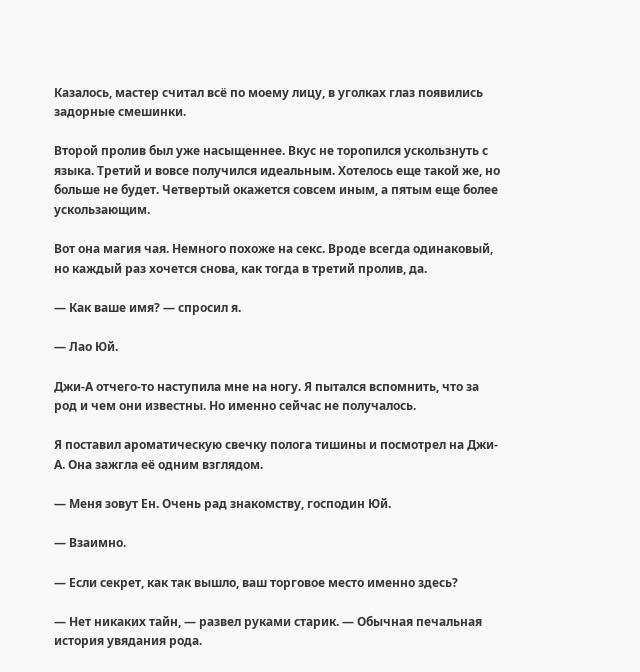Казалось, мастер считал всё по моему лицу, в уголках глаз появились задорные смешинки.

Второй пролив был уже насыщеннее. Вкус не торопился ускользнуть с языка. Третий и вовсе получился идеальным. Хотелось еще такой же, но больше не будет. Четвертый окажется совсем иным, а пятым еще более ускользающим.

Вот она магия чая. Немного похоже на секс. Вроде всегда одинаковый, но каждый раз хочется снова, как тогда в третий пролив, да.

— Как ваше имя? — спросил я.

— Лао Юй.

Джи-А отчего-то наступила мне на ногу. Я пытался вспомнить, что за род и чем они известны. Но именно сейчас не получалось.

Я поставил ароматическую свечку полога тишины и посмотрел на Джи-А. Она зажгла её одним взглядом.

— Меня зовут Ен. Очень рад знакомству, господин Юй.

— Взаимно.

— Если секрет, как так вышло, ваш торговое место именно здесь?

— Нет никаких тайн, — развел руками старик. — Обычная печальная история увядания рода.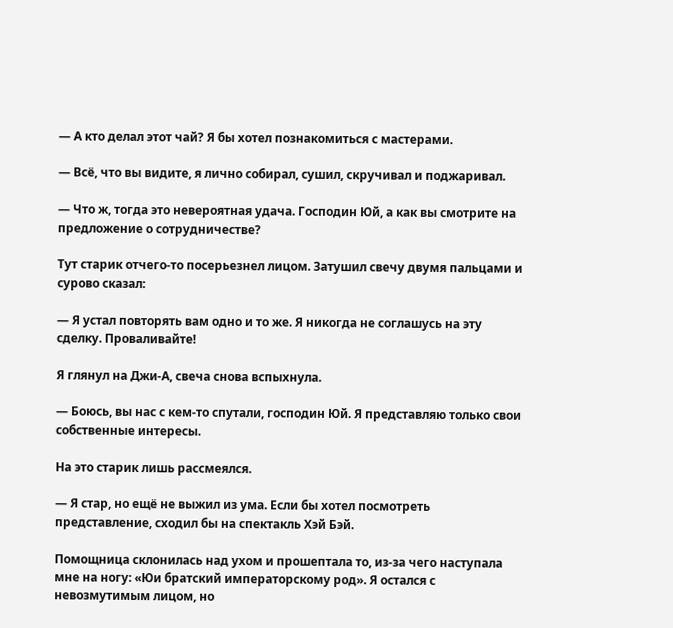— А кто делал этот чай? Я бы хотел познакомиться с мастерами.

— Всё, что вы видите, я лично собирал, сушил, скручивал и поджаривал.

— Что ж, тогда это невероятная удача. Господин Юй, а как вы смотрите на предложение о сотрудничестве?

Тут старик отчего-то посерьезнел лицом. Затушил свечу двумя пальцами и сурово сказал:

— Я устал повторять вам одно и то же. Я никогда не соглашусь на эту сделку. Проваливайте!

Я глянул на Джи-А, свеча снова вспыхнула.

— Боюсь, вы нас с кем-то спутали, господин Юй. Я представляю только свои собственные интересы.

На это старик лишь рассмеялся.

— Я стар, но ещё не выжил из ума. Если бы хотел посмотреть представление, сходил бы на спектакль Хэй Бэй.

Помощница склонилась над ухом и прошептала то, из-за чего наступала мне на ногу: «Юи братский императорскому род». Я остался с невозмутимым лицом, но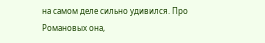на самом деле сильно удивился. Про Романовых она,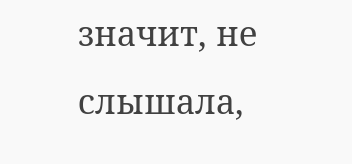значит, не слышала,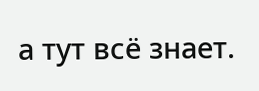а тут всё знает.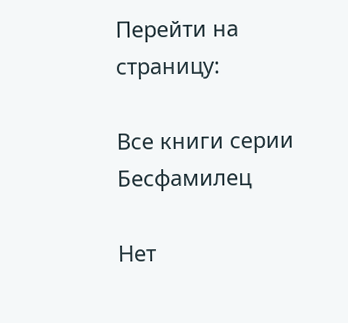Перейти на страницу:

Все книги серии Бесфамилец

Нет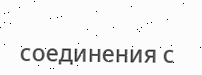соединения с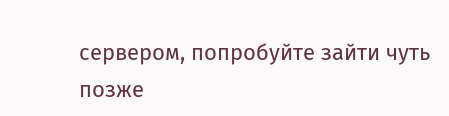сервером, попробуйте зайти чуть позже